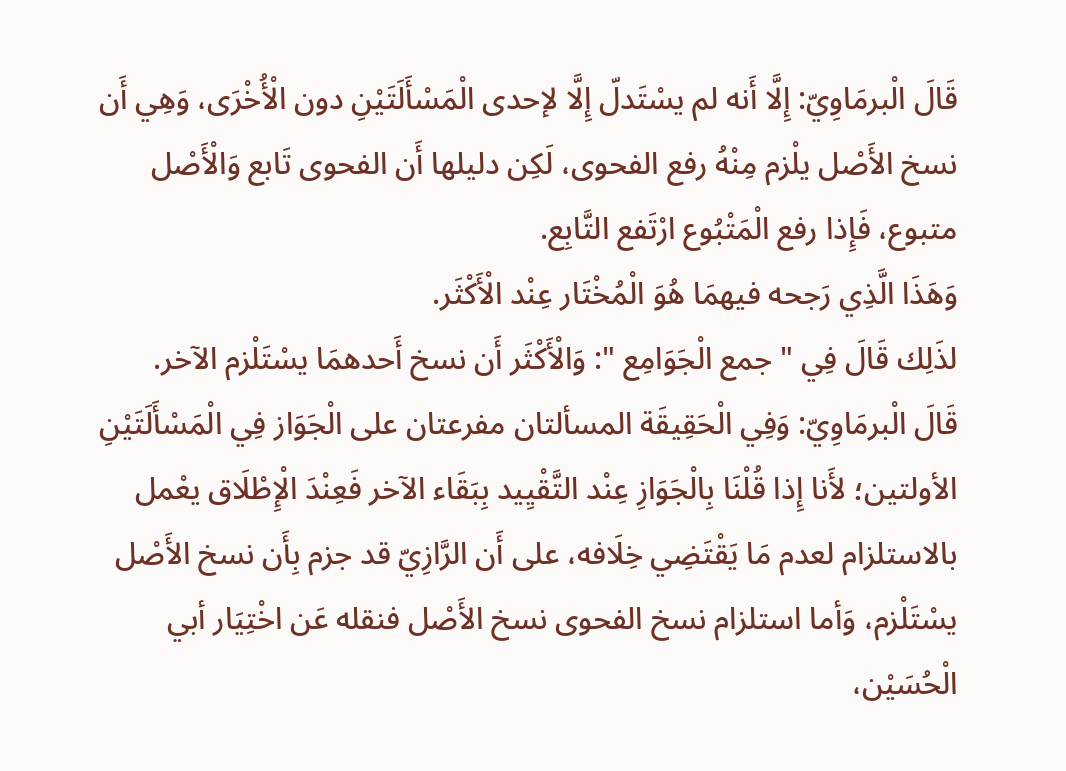قَالَ الْبرمَاوِيّ: إِلَّا أَنه لم يسْتَدلّ إِلَّا لإحدى الْمَسْأَلَتَيْنِ دون الْأُخْرَى، وَهِي أَن نسخ الأَصْل يلْزم مِنْهُ رفع الفحوى، لَكِن دليلها أَن الفحوى تَابع وَالْأَصْل متبوع، فَإِذا رفع الْمَتْبُوع ارْتَفع التَّابِع.
وَهَذَا الَّذِي رَجحه فيهمَا هُوَ الْمُخْتَار عِنْد الْأَكْثَر.
لذَلِك قَالَ فِي " جمع الْجَوَامِع ": وَالْأَكْثَر أَن نسخ أَحدهمَا يسْتَلْزم الآخر.
قَالَ الْبرمَاوِيّ: وَفِي الْحَقِيقَة المسألتان مفرعتان على الْجَوَاز فِي الْمَسْأَلَتَيْنِ الأولتين؛ لأَنا إِذا قُلْنَا بِالْجَوَازِ عِنْد التَّقْيِيد بِبَقَاء الآخر فَعِنْدَ الْإِطْلَاق يعْمل بالاستلزام لعدم مَا يَقْتَضِي خِلَافه، على أَن الرَّازِيّ قد جزم بِأَن نسخ الأَصْل يسْتَلْزم، وَأما استلزام نسخ الفحوى نسخ الأَصْل فنقله عَن اخْتِيَار أبي الْحُسَيْن،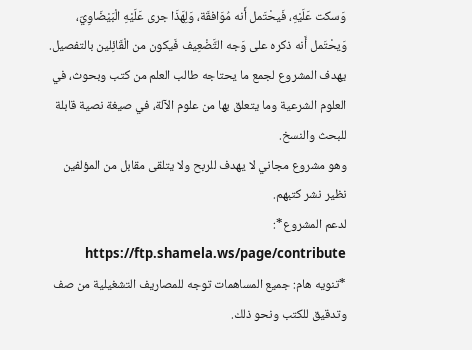وَسكت عَلَيْهِ، فَيحْتَمل أَنه مُوَافقَة، وَلِهَذَا جرى عَلَيْهِ الْبَيْضَاوِيّ، وَيحْتَمل أَنه ذكره على وَجه التَّضْعِيف فَيكون من الْقَائِلين بالتفصيل.
يهدف المشروع لجمع ما يحتاجه طالب العلم من كتب وبحوث، في العلوم الشرعية وما يتعلق بها من علوم الآلة، في صيغة نصية قابلة للبحث والنسخ.
وهو مشروع مجاني لا يهدف للربح ولا يتلقى مقابل من المؤلفين نظير نشر كتبهم.
لدعم المشروع*: https://ftp.shamela.ws/page/contribute
*تنويه هام: جميع المساهمات توجه للمصاريف التشغيلية من صف وتدقيق للكتب ونحو ذلك.